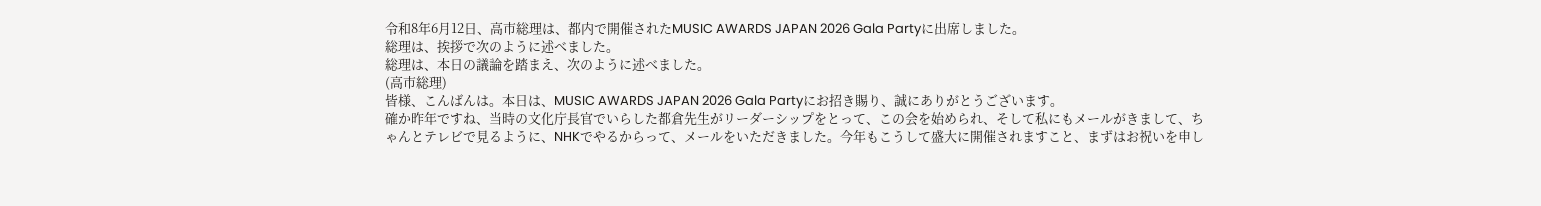令和8年6月12日、高市総理は、都内で開催されたMUSIC AWARDS JAPAN 2026 Gala Partyに出席しました。
総理は、挨拶で次のように述べました。
総理は、本日の議論を踏まえ、次のように述べました。
(高市総理)
皆様、こんばんは。本日は、MUSIC AWARDS JAPAN 2026 Gala Partyにお招き賜り、誠にありがとうございます。
確か昨年ですね、当時の文化庁長官でいらした都倉先生がリーダーシップをとって、この会を始められ、そして私にもメールがきまして、ちゃんとテレビで見るように、NHKでやるからって、メールをいただきました。今年もこうして盛大に開催されますこと、まずはお祝いを申し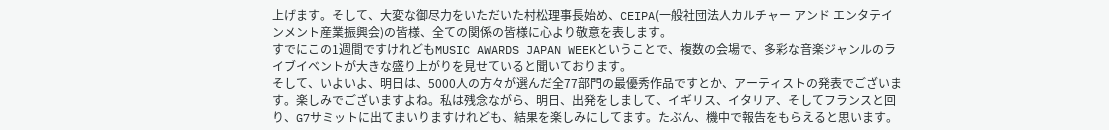上げます。そして、大変な御尽力をいただいた村松理事長始め、CEIPA(一般社団法人カルチャー アンド エンタテインメント産業振興会)の皆様、全ての関係の皆様に心より敬意を表します。
すでにこの1週間ですけれどもMUSIC AWARDS JAPAN WEEKということで、複数の会場で、多彩な音楽ジャンルのライブイベントが大きな盛り上がりを見せていると聞いております。
そして、いよいよ、明日は、5000人の方々が選んだ全77部門の最優秀作品ですとか、アーティストの発表でございます。楽しみでございますよね。私は残念ながら、明日、出発をしまして、イギリス、イタリア、そしてフランスと回り、G7サミットに出てまいりますけれども、結果を楽しみにしてます。たぶん、機中で報告をもらえると思います。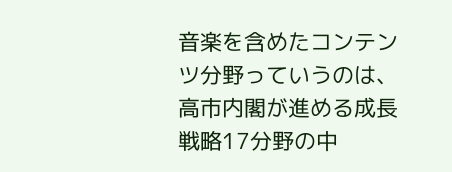音楽を含めたコンテンツ分野っていうのは、高市内閣が進める成長戦略17分野の中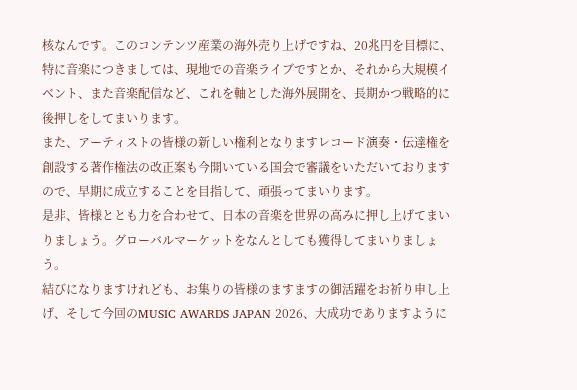核なんです。このコンテンツ産業の海外売り上げですね、20兆円を目標に、特に音楽につきましては、現地での音楽ライブですとか、それから大規模イベント、また音楽配信など、これを軸とした海外展開を、長期かつ戦略的に後押しをしてまいります。
また、アーティストの皆様の新しい権利となりますレコード演奏・伝達権を創設する著作権法の改正案も今開いている国会で審議をいただいておりますので、早期に成立することを目指して、頑張ってまいります。
是非、皆様ととも力を合わせて、日本の音楽を世界の高みに押し上げてまいりましょう。グローバルマーケットをなんとしても獲得してまいりましょう。
結びになりますけれども、お集りの皆様のますますの御活躍をお祈り申し上げ、そして今回のMUSIC AWARDS JAPAN 2026、大成功でありますように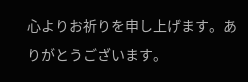心よりお祈りを申し上げます。ありがとうございます。